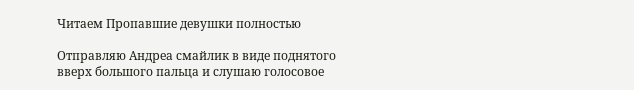Читаем Пропавшие девушки полностью

Отправляю Андреа смайлик в виде поднятого вверх большого пальца и слушаю голосовое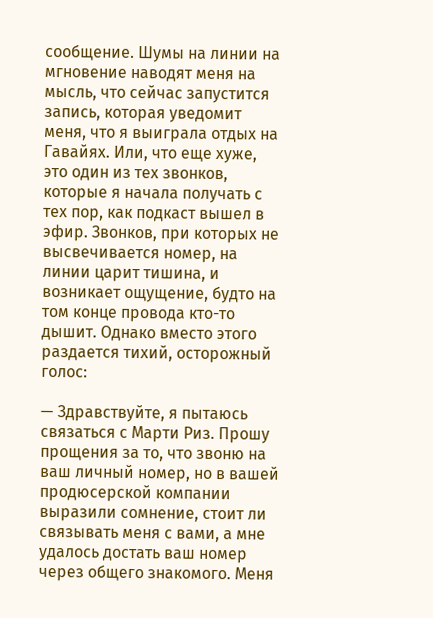сообщение. Шумы на линии на мгновение наводят меня на мысль, что сейчас запустится запись, которая уведомит меня, что я выиграла отдых на Гавайях. Или, что еще хуже, это один из тех звонков, которые я начала получать с тех пор, как подкаст вышел в эфир. Звонков, при которых не высвечивается номер, на линии царит тишина, и возникает ощущение, будто на том конце провода кто-то дышит. Однако вместо этого раздается тихий, осторожный голос:

— Здравствуйте, я пытаюсь связаться с Марти Риз. Прошу прощения за то, что звоню на ваш личный номер, но в вашей продюсерской компании выразили сомнение, стоит ли связывать меня с вами, а мне удалось достать ваш номер через общего знакомого. Меня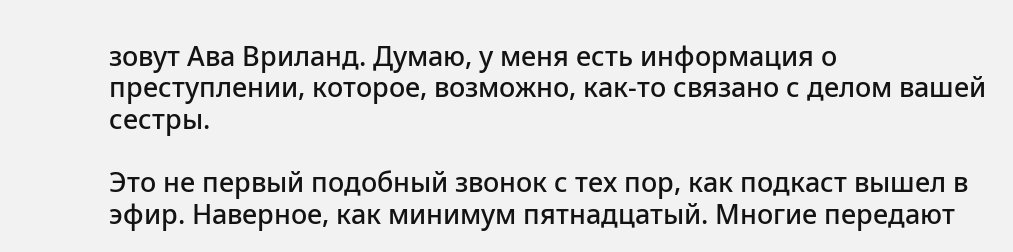зовут Ава Вриланд. Думаю, у меня есть информация о преступлении, которое, возможно, как-то связано с делом вашей сестры.

Это не первый подобный звонок с тех пор, как подкаст вышел в эфир. Наверное, как минимум пятнадцатый. Многие передают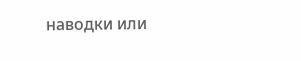наводки или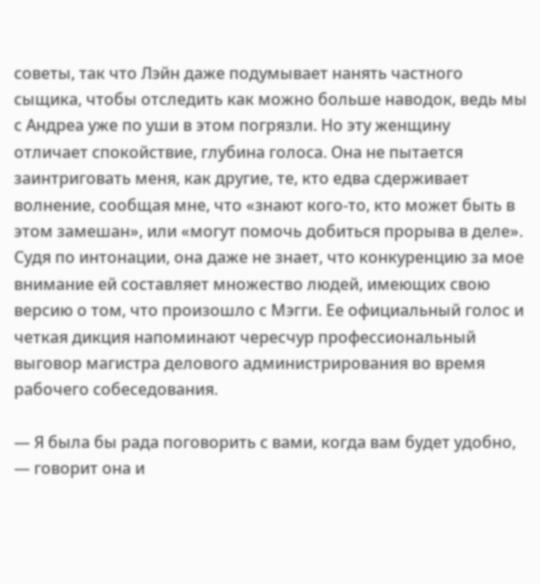советы, так что Лэйн даже подумывает нанять частного сыщика, чтобы отследить как можно больше наводок, ведь мы с Андреа уже по уши в этом погрязли. Но эту женщину отличает спокойствие, глубина голоса. Она не пытается заинтриговать меня, как другие, те, кто едва сдерживает волнение, сообщая мне, что «знают кого-то, кто может быть в этом замешан», или «могут помочь добиться прорыва в деле». Судя по интонации, она даже не знает, что конкуренцию за мое внимание ей составляет множество людей, имеющих свою версию о том, что произошло с Мэгги. Ее официальный голос и четкая дикция напоминают чересчур профессиональный выговор магистра делового администрирования во время рабочего собеседования.

— Я была бы рада поговорить с вами, когда вам будет удобно, — говорит она и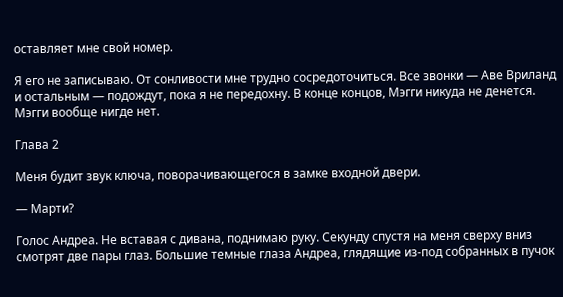оставляет мне свой номер.

Я его не записываю. От сонливости мне трудно сосредоточиться. Все звонки — Аве Вриланд и остальным — подождут, пока я не передохну. В конце концов, Мэгги никуда не денется. Мэгги вообще нигде нет.

Глава 2

Меня будит звук ключа, поворачивающегося в замке входной двери.

— Марти?

Голос Андреа. Не вставая с дивана, поднимаю руку. Секунду спустя на меня сверху вниз смотрят две пары глаз. Большие темные глаза Андреа, глядящие из-под собранных в пучок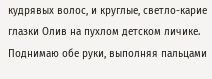кудрявых волос, и круглые, светло-карие глазки Олив на пухлом детском личике. Поднимаю обе руки, выполняя пальцами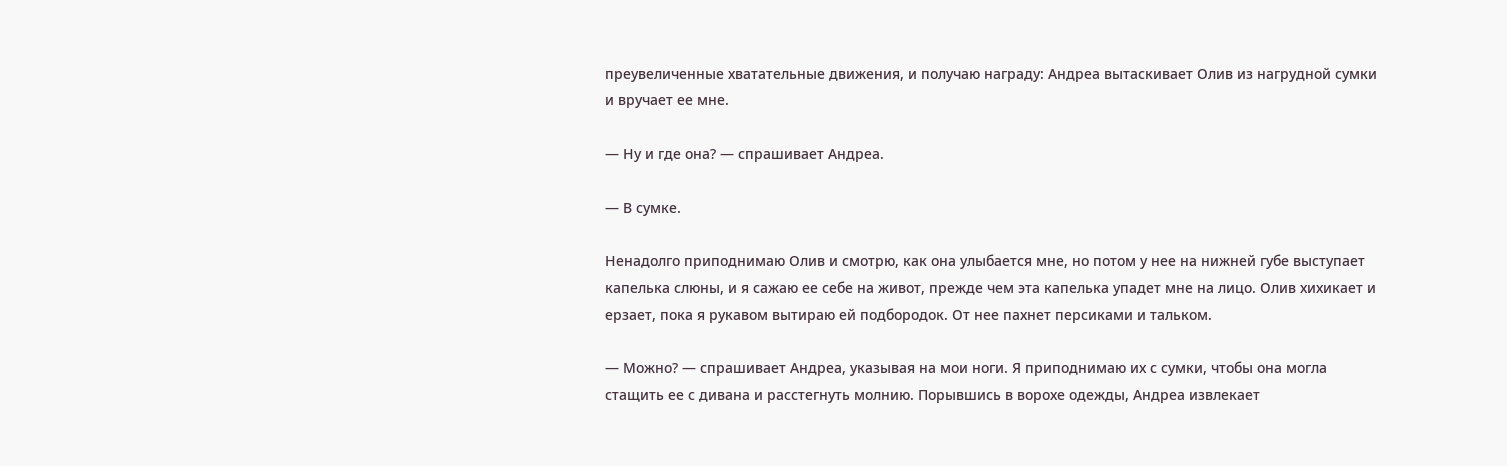преувеличенные хватательные движения, и получаю награду: Андреа вытаскивает Олив из нагрудной сумки и вручает ее мне.

— Ну и где она? — спрашивает Андреа.

— В сумке.

Ненадолго приподнимаю Олив и смотрю, как она улыбается мне, но потом у нее на нижней губе выступает капелька слюны, и я сажаю ее себе на живот, прежде чем эта капелька упадет мне на лицо. Олив хихикает и ерзает, пока я рукавом вытираю ей подбородок. От нее пахнет персиками и тальком.

— Можно? — спрашивает Андреа, указывая на мои ноги. Я приподнимаю их с сумки, чтобы она могла стащить ее с дивана и расстегнуть молнию. Порывшись в ворохе одежды, Андреа извлекает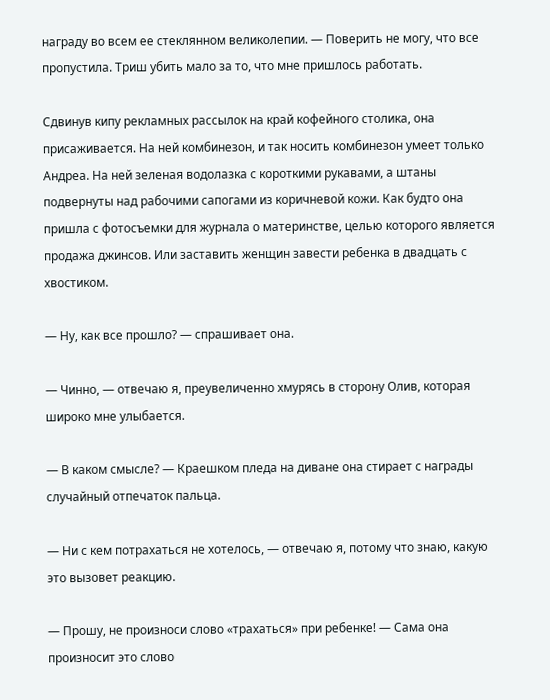награду во всем ее стеклянном великолепии. — Поверить не могу, что все пропустила. Триш убить мало за то, что мне пришлось работать.

Сдвинув кипу рекламных рассылок на край кофейного столика, она присаживается. На ней комбинезон, и так носить комбинезон умеет только Андреа. На ней зеленая водолазка с короткими рукавами, а штаны подвернуты над рабочими сапогами из коричневой кожи. Как будто она пришла с фотосъемки для журнала о материнстве, целью которого является продажа джинсов. Или заставить женщин завести ребенка в двадцать с хвостиком.

— Ну, как все прошло? — спрашивает она.

— Чинно, — отвечаю я, преувеличенно хмурясь в сторону Олив, которая широко мне улыбается.

— В каком смысле? — Краешком пледа на диване она стирает с награды случайный отпечаток пальца.

— Ни с кем потрахаться не хотелось, — отвечаю я, потому что знаю, какую это вызовет реакцию.

— Прошу, не произноси слово «трахаться» при ребенке! — Сама она произносит это слово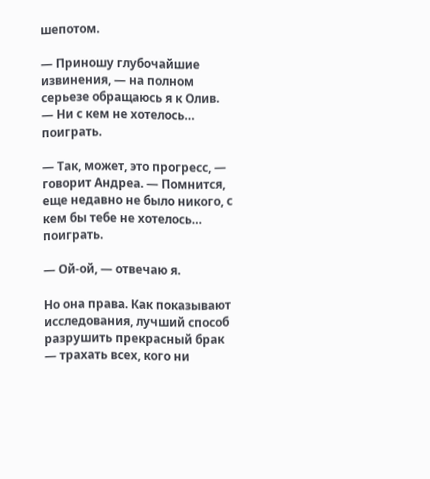шепотом.

— Приношу глубочайшие извинения, — на полном серьезе обращаюсь я к Олив. — Ни с кем не хотелось… поиграть.

— Так, может, это прогресс, — говорит Андреа. — Помнится, еще недавно не было никого, с кем бы тебе не хотелось… поиграть.

— Ой-ой, — отвечаю я.

Но она права. Как показывают исследования, лучший способ разрушить прекрасный брак — трахать всех, кого ни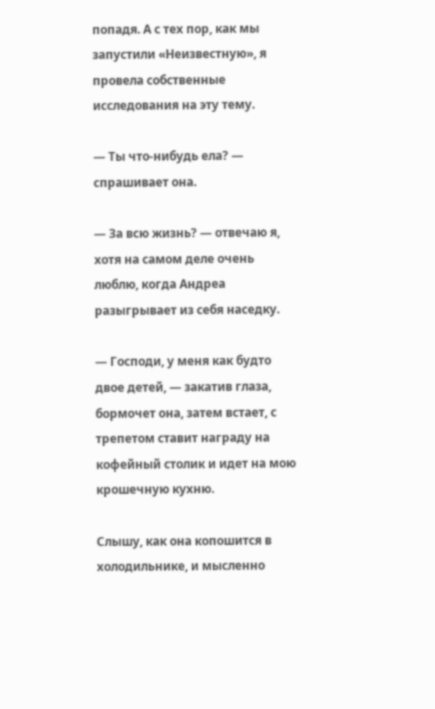попадя. А с тех пор, как мы запустили «Неизвестную», я провела собственные исследования на эту тему.

— Ты что-нибудь ела? — спрашивает она.

— За всю жизнь? — отвечаю я, хотя на самом деле очень люблю, когда Андреа разыгрывает из себя наседку.

— Господи, у меня как будто двое детей, — закатив глаза, бормочет она, затем встает, с трепетом ставит награду на кофейный столик и идет на мою крошечную кухню.

Слышу, как она копошится в холодильнике, и мысленно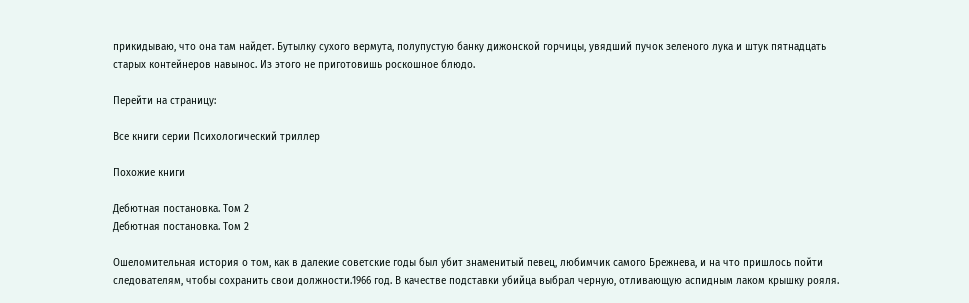прикидываю, что она там найдет. Бутылку сухого вермута, полупустую банку дижонской горчицы, увядший пучок зеленого лука и штук пятнадцать старых контейнеров навынос. Из этого не приготовишь роскошное блюдо.

Перейти на страницу:

Все книги серии Психологический триллер

Похожие книги

Дебютная постановка. Том 2
Дебютная постановка. Том 2

Ошеломительная история о том, как в далекие советские годы был убит знаменитый певец, любимчик самого Брежнева, и на что пришлось пойти следователям, чтобы сохранить свои должности.1966 год. В качестве подставки убийца выбрал черную, отливающую аспидным лаком крышку рояля.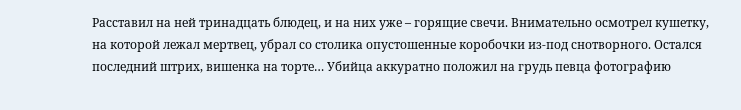Расставил на ней тринадцать блюдец, и на них уже – горящие свечи. Внимательно осмотрел кушетку, на которой лежал мертвец, убрал со столика опустошенные коробочки из-под снотворного. Остался последний штрих, вишенка на торте… Убийца аккуратно положил на грудь певца фотографию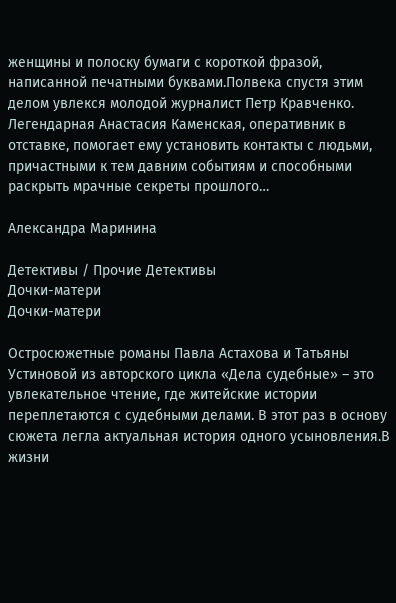женщины и полоску бумаги с короткой фразой, написанной печатными буквами.Полвека спустя этим делом увлекся молодой журналист Петр Кравченко. Легендарная Анастасия Каменская, оперативник в отставке, помогает ему установить контакты с людьми, причастными к тем давним событиям и способными раскрыть мрачные секреты прошлого…

Александра Маринина

Детективы / Прочие Детективы
Дочки-матери
Дочки-матери

Остросюжетные романы Павла Астахова и Татьяны Устиновой из авторского цикла «Дела судебные» – это увлекательное чтение, где житейские истории переплетаются с судебными делами. В этот раз в основу сюжета легла актуальная история одного усыновления.В жизни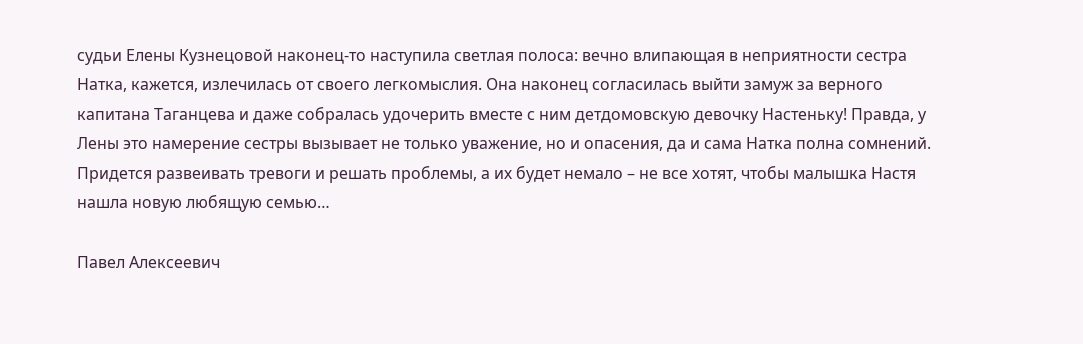судьи Елены Кузнецовой наконец-то наступила светлая полоса: вечно влипающая в неприятности сестра Натка, кажется, излечилась от своего легкомыслия. Она наконец согласилась выйти замуж за верного капитана Таганцева и даже собралась удочерить вместе с ним детдомовскую девочку Настеньку! Правда, у Лены это намерение сестры вызывает не только уважение, но и опасения, да и сама Натка полна сомнений. Придется развеивать тревоги и решать проблемы, а их будет немало – не все хотят, чтобы малышка Настя нашла новую любящую семью…

Павел Алексеевич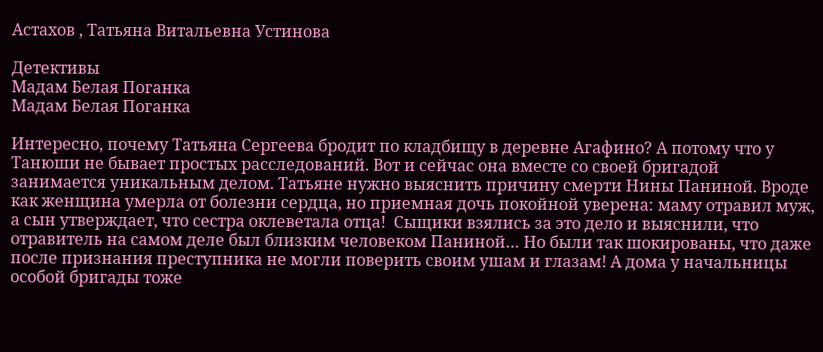Астахов , Татьяна Витальевна Устинова

Детективы
Мадам Белая Поганка
Мадам Белая Поганка

Интересно, почему Татьяна Сергеева бродит по кладбищу в деревне Агафино? А потому что у Танюши не бывает простых расследований. Вот и сейчас она вместе со своей бригадой занимается уникальным делом. Татьяне нужно выяснить причину смерти Нины Паниной. Вроде как женщина умерла от болезни сердца, но приемная дочь покойной уверена: маму отравил муж, а сын утверждает, что сестра оклеветала отца!  Сыщики взялись за это дело и выяснили, что отравитель на самом деле был близким человеком Паниной… Но были так шокированы, что даже после признания преступника не могли поверить своим ушам и глазам! А дома у начальницы особой бригады тоже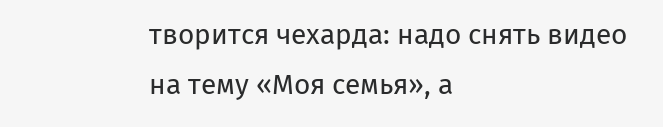творится чехарда: надо снять видео на тему «Моя семья», а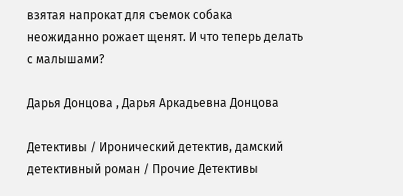взятая напрокат для съемок собака неожиданно рожает щенят. И что теперь делать с малышами?

Дарья Донцова , Дарья Аркадьевна Донцова

Детективы / Иронический детектив, дамский детективный роман / Прочие Детективы